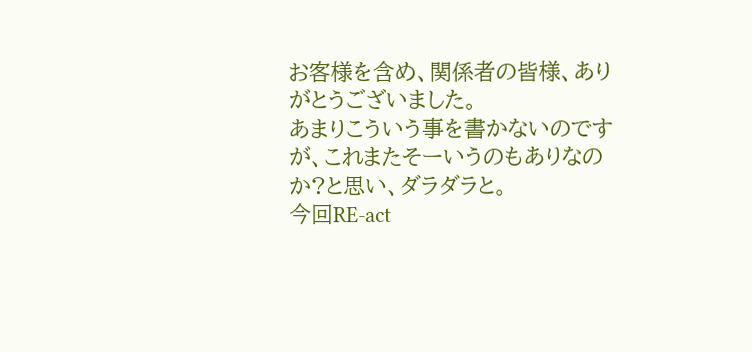お客様を含め、関係者の皆様、ありがとうございました。
あまりこういう事を書かないのですが、これまたそーいうのもありなのか?と思い、ダラダラと。
今回RE-act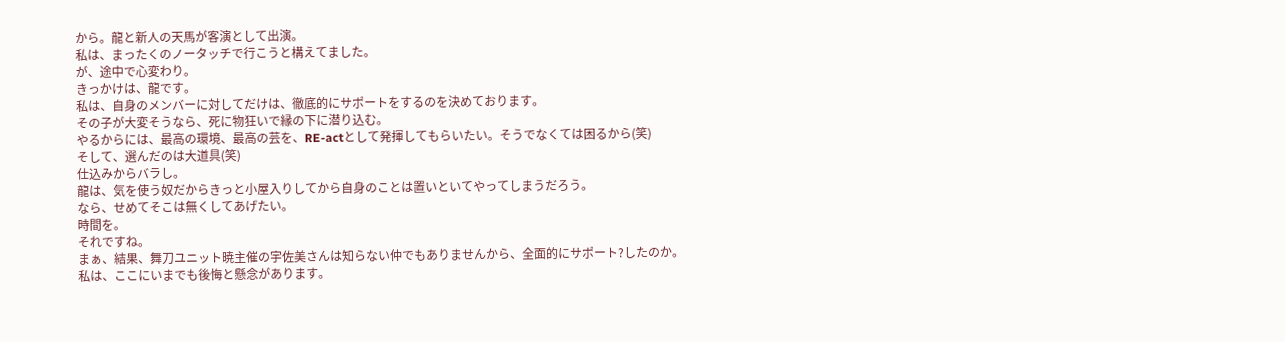から。龍と新人の天馬が客演として出演。
私は、まったくのノータッチで行こうと構えてました。
が、途中で心変わり。
きっかけは、龍です。
私は、自身のメンバーに対してだけは、徹底的にサポートをするのを決めております。
その子が大変そうなら、死に物狂いで縁の下に潜り込む。
やるからには、最高の環境、最高の芸を、RE-actとして発揮してもらいたい。そうでなくては困るから(笑)
そして、選んだのは大道具(笑)
仕込みからバラし。
龍は、気を使う奴だからきっと小屋入りしてから自身のことは置いといてやってしまうだろう。
なら、せめてそこは無くしてあげたい。
時間を。
それですね。
まぁ、結果、舞刀ユニット暁主催の宇佐美さんは知らない仲でもありませんから、全面的にサポート?したのか。
私は、ここにいまでも後悔と懸念があります。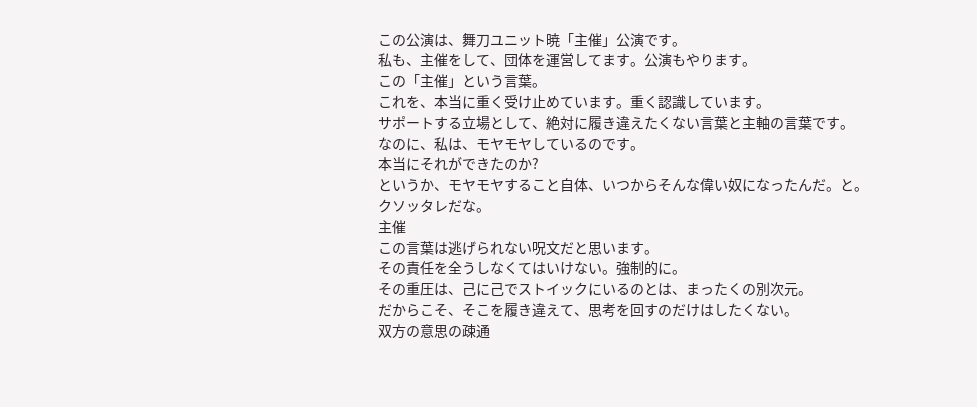この公演は、舞刀ユニット暁「主催」公演です。
私も、主催をして、団体を運営してます。公演もやります。
この「主催」という言葉。
これを、本当に重く受け止めています。重く認識しています。
サポートする立場として、絶対に履き違えたくない言葉と主軸の言葉です。
なのに、私は、モヤモヤしているのです。
本当にそれができたのか?
というか、モヤモヤすること自体、いつからそんな偉い奴になったんだ。と。
クソッタレだな。
主催
この言葉は逃げられない呪文だと思います。
その責任を全うしなくてはいけない。強制的に。
その重圧は、己に己でストイックにいるのとは、まったくの別次元。
だからこそ、そこを履き違えて、思考を回すのだけはしたくない。
双方の意思の疎通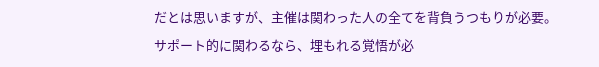だとは思いますが、主催は関わった人の全てを背負うつもりが必要。
サポート的に関わるなら、埋もれる覚悟が必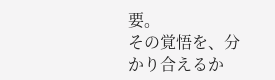要。
その覚悟を、分かり合えるか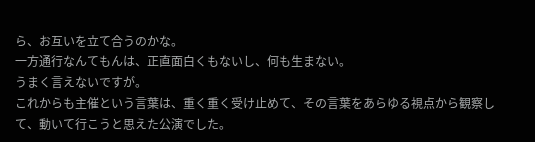ら、お互いを立て合うのかな。
一方通行なんてもんは、正直面白くもないし、何も生まない。
うまく言えないですが。
これからも主催という言葉は、重く重く受け止めて、その言葉をあらゆる視点から観察して、動いて行こうと思えた公演でした。